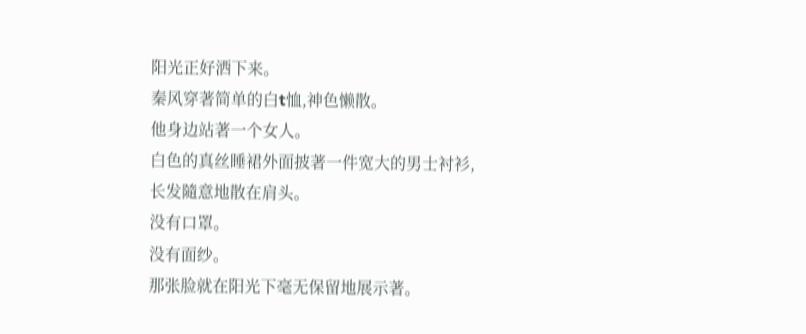阳光正好洒下来。
秦风穿著简单的白t恤,神色懒散。
他身边站著一个女人。
白色的真丝睡裙外面披著一件宽大的男士衬衫,长发隨意地散在肩头。
没有口罩。
没有面纱。
那张脸就在阳光下毫无保留地展示著。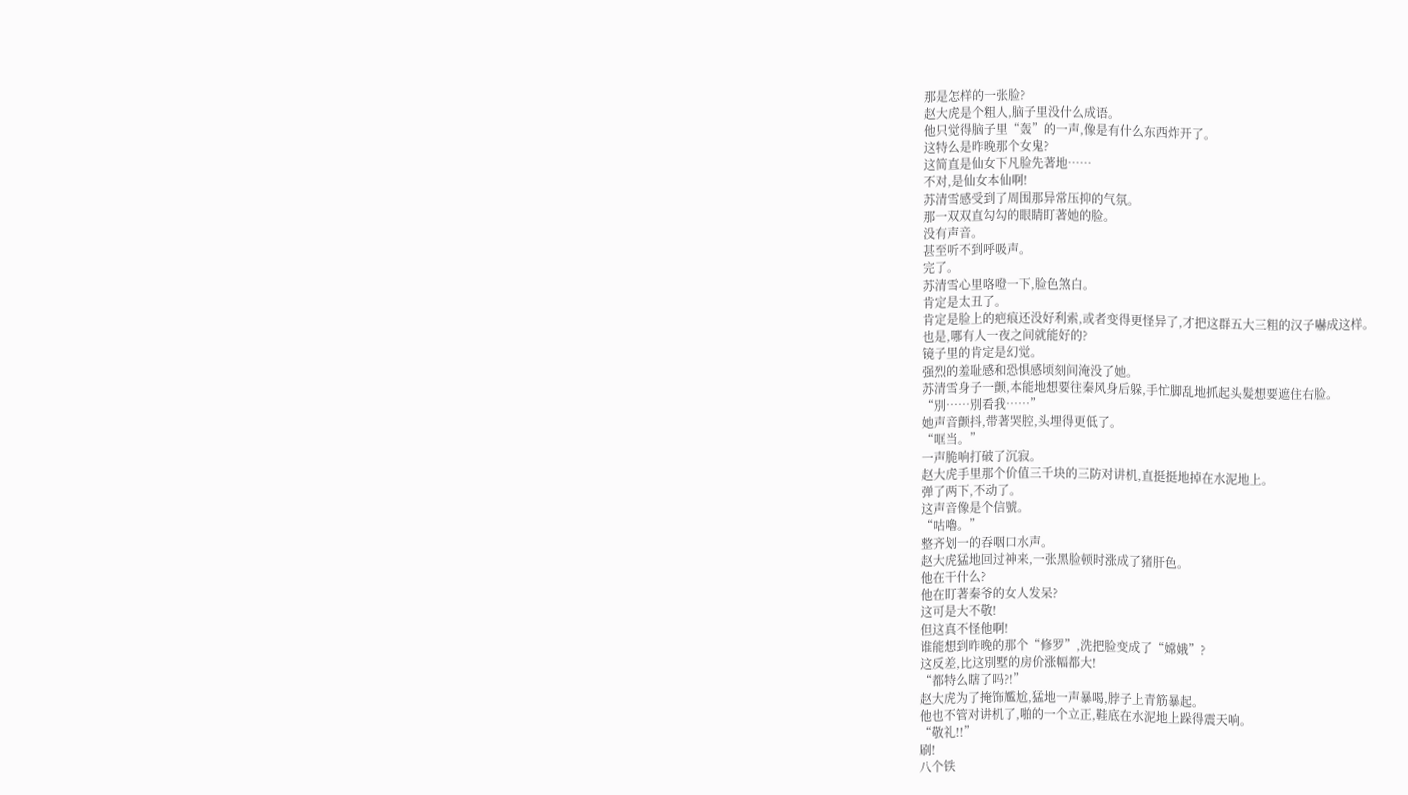那是怎样的一张脸?
赵大虎是个粗人,脑子里没什么成语。
他只觉得脑子里“轰”的一声,像是有什么东西炸开了。
这特么是昨晚那个女鬼?
这简直是仙女下凡脸先著地……
不对,是仙女本仙啊!
苏清雪感受到了周围那异常压抑的气氛。
那一双双直勾勾的眼睛盯著她的脸。
没有声音。
甚至听不到呼吸声。
完了。
苏清雪心里咯噔一下,脸色煞白。
肯定是太丑了。
肯定是脸上的疤痕还没好利索,或者变得更怪异了,才把这群五大三粗的汉子嚇成这样。
也是,哪有人一夜之间就能好的?
镜子里的肯定是幻觉。
强烈的羞耻感和恐惧感顷刻间淹没了她。
苏清雪身子一颤,本能地想要往秦风身后躲,手忙脚乱地抓起头髮想要遮住右脸。
“別……別看我……”
她声音颤抖,带著哭腔,头埋得更低了。
“哐当。”
一声脆响打破了沉寂。
赵大虎手里那个价值三千块的三防对讲机,直挺挺地掉在水泥地上。
弹了两下,不动了。
这声音像是个信號。
“咕嚕。”
整齐划一的吞咽口水声。
赵大虎猛地回过神来,一张黑脸顿时涨成了猪肝色。
他在干什么?
他在盯著秦爷的女人发呆?
这可是大不敬!
但这真不怪他啊!
谁能想到昨晚的那个“修罗”,洗把脸变成了“嫦娥”?
这反差,比这別墅的房价涨幅都大!
“都特么瞎了吗?!”
赵大虎为了掩饰尷尬,猛地一声暴喝,脖子上青筋暴起。
他也不管对讲机了,啪的一个立正,鞋底在水泥地上跺得震天响。
“敬礼!!”
刷!
八个铁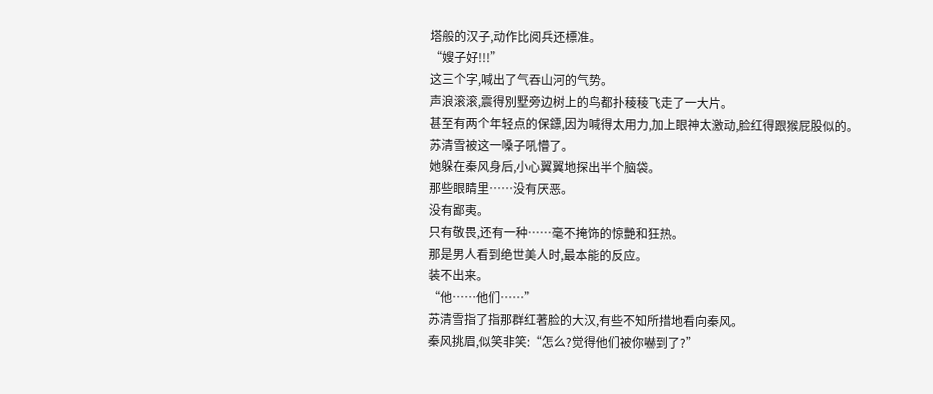塔般的汉子,动作比阅兵还標准。
“嫂子好!!!”
这三个字,喊出了气吞山河的气势。
声浪滚滚,震得別墅旁边树上的鸟都扑稜稜飞走了一大片。
甚至有两个年轻点的保鏢,因为喊得太用力,加上眼神太激动,脸红得跟猴屁股似的。
苏清雪被这一嗓子吼懵了。
她躲在秦风身后,小心翼翼地探出半个脑袋。
那些眼睛里……没有厌恶。
没有鄙夷。
只有敬畏,还有一种……毫不掩饰的惊艷和狂热。
那是男人看到绝世美人时,最本能的反应。
装不出来。
“他……他们……”
苏清雪指了指那群红著脸的大汉,有些不知所措地看向秦风。
秦风挑眉,似笑非笑:“怎么?觉得他们被你嚇到了?”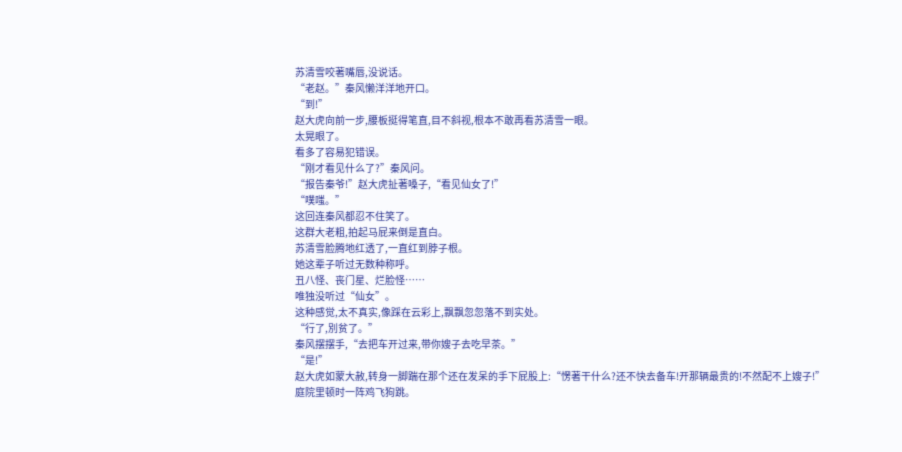苏清雪咬著嘴唇,没说话。
“老赵。”秦风懒洋洋地开口。
“到!”
赵大虎向前一步,腰板挺得笔直,目不斜视,根本不敢再看苏清雪一眼。
太晃眼了。
看多了容易犯错误。
“刚才看见什么了?”秦风问。
“报告秦爷!”赵大虎扯著嗓子,“看见仙女了!”
“噗嗤。”
这回连秦风都忍不住笑了。
这群大老粗,拍起马屁来倒是直白。
苏清雪脸腾地红透了,一直红到脖子根。
她这辈子听过无数种称呼。
丑八怪、丧门星、烂脸怪……
唯独没听过“仙女”。
这种感觉,太不真实,像踩在云彩上,飘飘忽忽落不到实处。
“行了,別贫了。”
秦风摆摆手,“去把车开过来,带你嫂子去吃早茶。”
“是!”
赵大虎如蒙大赦,转身一脚踹在那个还在发呆的手下屁股上:“愣著干什么?还不快去备车!开那辆最贵的!不然配不上嫂子!”
庭院里顿时一阵鸡飞狗跳。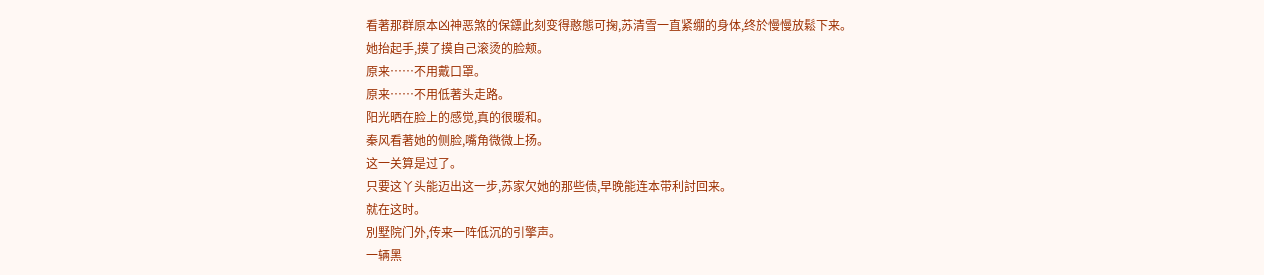看著那群原本凶神恶煞的保鏢此刻变得憨態可掬,苏清雪一直紧绷的身体,终於慢慢放鬆下来。
她抬起手,摸了摸自己滚烫的脸颊。
原来……不用戴口罩。
原来……不用低著头走路。
阳光晒在脸上的感觉,真的很暖和。
秦风看著她的侧脸,嘴角微微上扬。
这一关算是过了。
只要这丫头能迈出这一步,苏家欠她的那些债,早晚能连本带利討回来。
就在这时。
別墅院门外,传来一阵低沉的引擎声。
一辆黑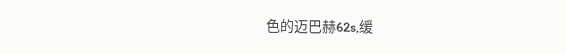色的迈巴赫62s,缓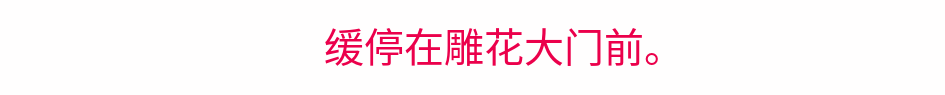缓停在雕花大门前。